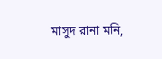মাসুদ রানা মনি,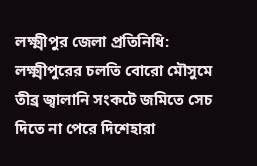লক্ষ্মীপুর জেলা প্রতিনিধি:
লক্ষ্মীপুরের চলতি বোরো মৌসুমে তীব্র জ্বালানি সংকটে জমিতে সেচ দিতে না পেরে দিশেহারা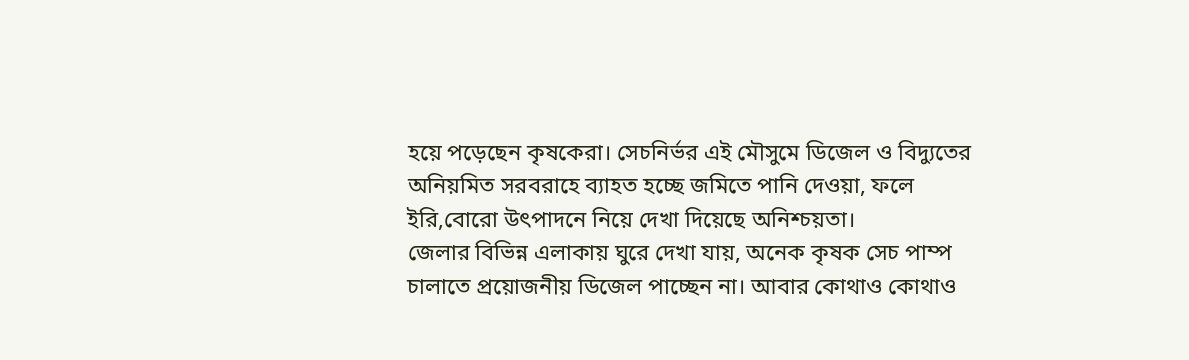হয়ে পড়েছেন কৃষকেরা। সেচনির্ভর এই মৌসুমে ডিজেল ও বিদ্যুতের অনিয়মিত সরবরাহে ব্যাহত হচ্ছে জমিতে পানি দেওয়া, ফলে ইরি,বোরো উৎপাদনে নিয়ে দেখা দিয়েছে অনিশ্চয়তা।
জেলার বিভিন্ন এলাকায় ঘুরে দেখা যায়, অনেক কৃষক সেচ পাম্প চালাতে প্রয়োজনীয় ডিজেল পাচ্ছেন না। আবার কোথাও কোথাও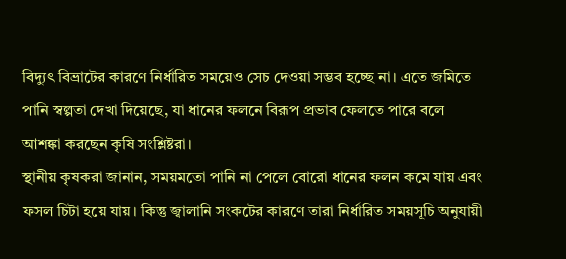বিদ্যুৎ বিভ্রাটের কারণে নির্ধারিত সময়েও সেচ দেওয়া সম্ভব হচ্ছে না। এতে জমিতে পানি স্বল্পতা দেখা দিয়েছে, যা ধানের ফলনে বিরূপ প্রভাব ফেলতে পারে বলে আশঙ্কা করছেন কৃষি সংশ্লিষ্টরা।
স্থানীয় কৃষকরা জানান, সময়মতো পানি না পেলে বোরো ধানের ফলন কমে যায় এবং ফসল চিটা হয়ে যায়। কিন্তু জ্বালানি সংকটের কারণে তারা নির্ধারিত সময়সূচি অনুযায়ী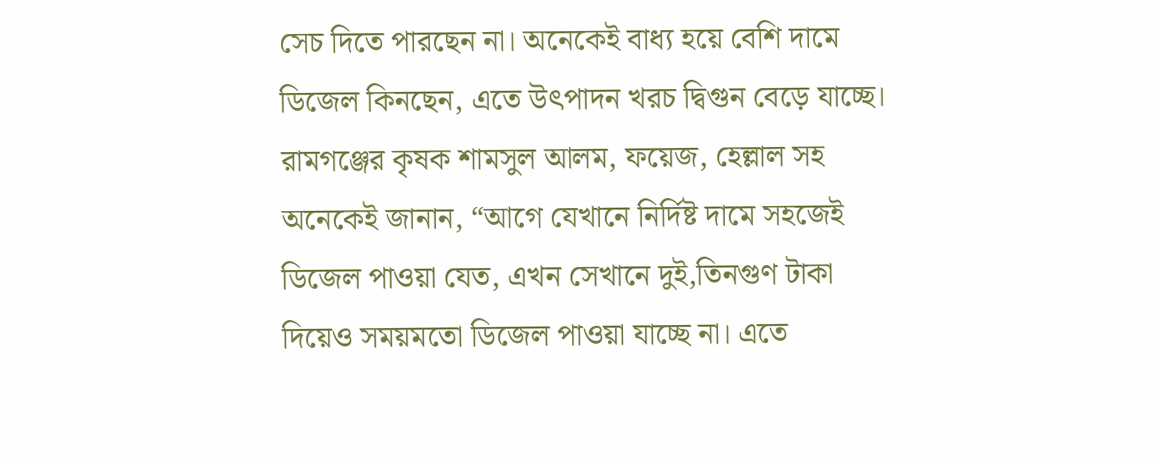সেচ দিতে পারছেন না। অনেকেই বাধ্য হয়ে বেশি দামে ডিজেল কিনছেন, এতে উৎপাদন খরচ দ্বিগুন বেড়ে যাচ্ছে।
রামগঞ্জের কৃষক শামসুল আলম, ফয়েজ, হেল্লাল সহ অনেকেই জানান, “আগে যেখানে নির্দিষ্ট দামে সহজেই ডিজেল পাওয়া যেত, এখন সেখানে দুই,তিনগুণ টাকা দিয়েও সময়মতো ডিজেল পাওয়া যাচ্ছে না। এতে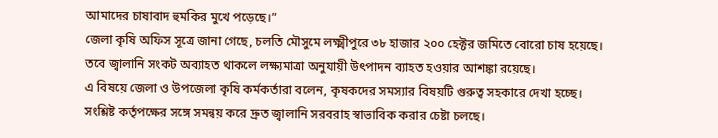আমাদের চাষাবাদ হুমকির মুখে পড়েছে।”
জেলা কৃষি অফিস সূত্রে জানা গেছে, চলতি মৌসুমে লক্ষ্মীপুরে ৩৮ হাজার ২০০ হেক্টর জমিতে বোরো চাষ হয়েছে। তবে জ্বালানি সংকট অব্যাহত থাকলে লক্ষ্যমাত্রা অনুযায়ী উৎপাদন ব্যাহত হওয়ার আশঙ্কা রয়েছে।
এ বিষয়ে জেলা ও উপজেলা কৃষি কর্মকর্তারা বলেন, কৃষকদের সমস্যার বিষয়টি গুরুত্ব সহকারে দেখা হচ্ছে। সংশ্লিষ্ট কর্তৃপক্ষের সঙ্গে সমন্বয় করে দ্রুত জ্বালানি সরবরাহ স্বাভাবিক করার চেষ্টা চলছে।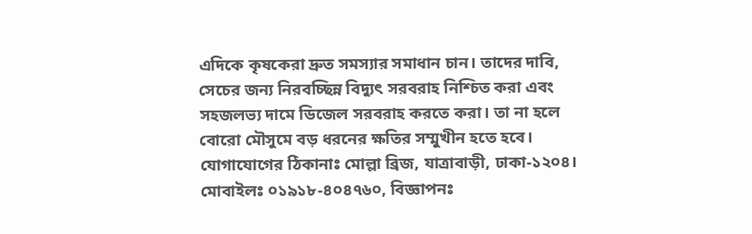এদিকে কৃষকেরা দ্রুত সমস্যার সমাধান চান। তাদের দাবি, সেচের জন্য নিরবচ্ছিন্ন বিদ্যুৎ সরবরাহ নিশ্চিত করা এবং সহজলভ্য দামে ডিজেল সরবরাহ করতে করা। তা না হলে বোরো মৌসুমে বড় ধরনের ক্ষতির সম্মুখীন হতে হবে।
যোগাযোগের ঠিকানাঃ মোল্লা ব্রিজ, যাত্রাবাড়ী, ঢাকা-১২০৪। মোবাইলঃ ০১৯১৮-৪০৪৭৬০, বিজ্ঞাপনঃ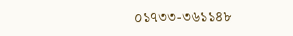০১৭৩৩-৩৬১১৪৮